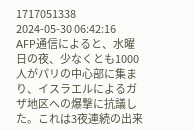1717051338
2024-05-30 06:42:16
AFP通信によると、水曜日の夜、少なくとも1000人がパリの中心部に集まり、イスラエルによるガザ地区への爆撃に抗議した。これは3夜連続の出来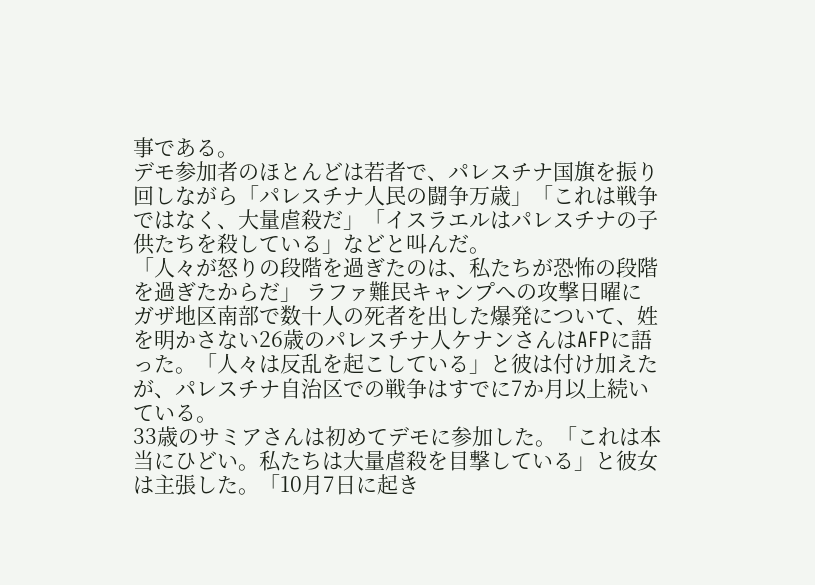事である。
デモ参加者のほとんどは若者で、パレスチナ国旗を振り回しながら「パレスチナ人民の闘争万歳」「これは戦争ではなく、大量虐殺だ」「イスラエルはパレスチナの子供たちを殺している」などと叫んだ。
「人々が怒りの段階を過ぎたのは、私たちが恐怖の段階を過ぎたからだ」 ラファ難民キャンプへの攻撃日曜にガザ地区南部で数十人の死者を出した爆発について、姓を明かさない26歳のパレスチナ人ケナンさんはAFPに語った。「人々は反乱を起こしている」と彼は付け加えたが、パレスチナ自治区での戦争はすでに7か月以上続いている。
33歳のサミアさんは初めてデモに参加した。「これは本当にひどい。私たちは大量虐殺を目撃している」と彼女は主張した。「10月7日に起き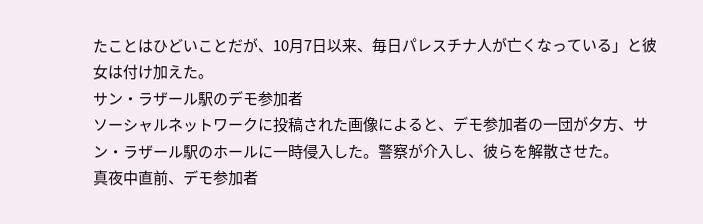たことはひどいことだが、10月7日以来、毎日パレスチナ人が亡くなっている」と彼女は付け加えた。
サン・ラザール駅のデモ参加者
ソーシャルネットワークに投稿された画像によると、デモ参加者の一団が夕方、サン・ラザール駅のホールに一時侵入した。警察が介入し、彼らを解散させた。
真夜中直前、デモ参加者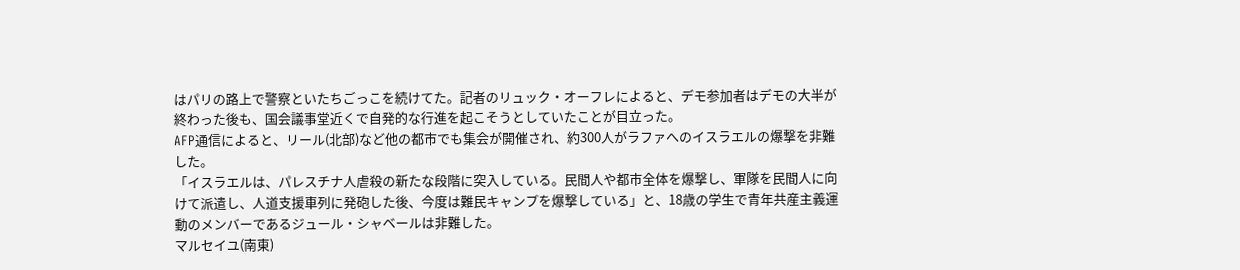はパリの路上で警察といたちごっこを続けてた。記者のリュック・オーフレによると、デモ参加者はデモの大半が終わった後も、国会議事堂近くで自発的な行進を起こそうとしていたことが目立った。
AFP通信によると、リール(北部)など他の都市でも集会が開催され、約300人がラファへのイスラエルの爆撃を非難した。
「イスラエルは、パレスチナ人虐殺の新たな段階に突入している。民間人や都市全体を爆撃し、軍隊を民間人に向けて派遣し、人道支援車列に発砲した後、今度は難民キャンプを爆撃している」と、18歳の学生で青年共産主義運動のメンバーであるジュール・シャベールは非難した。
マルセイユ(南東)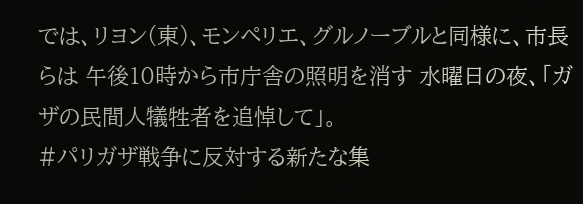では、リヨン(東)、モンペリエ、グルノーブルと同様に、市長らは 午後10時から市庁舎の照明を消す 水曜日の夜、「ガザの民間人犠牲者を追悼して」。
#パリガザ戦争に反対する新たな集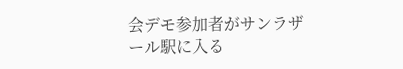会デモ参加者がサンラザール駅に入る